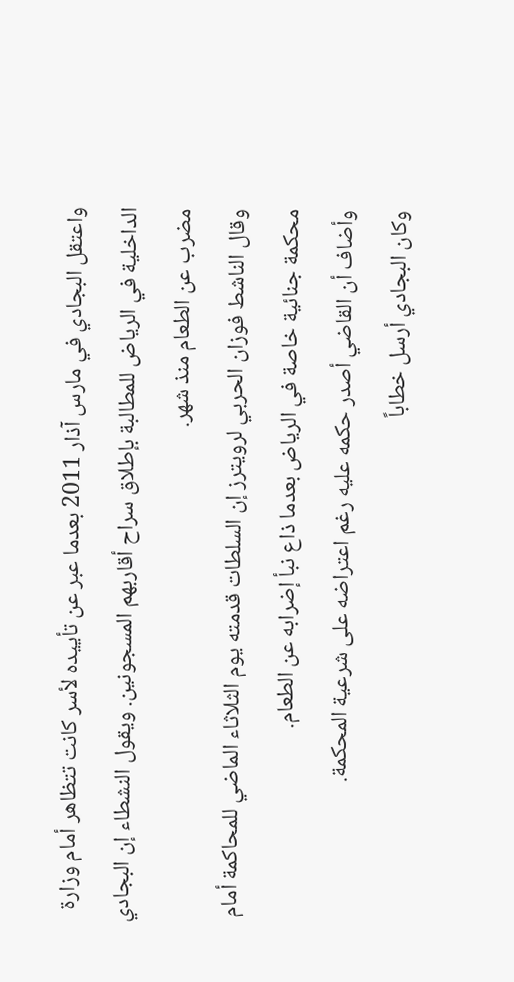واعتقل البجادي في مارس آذار 2011 بعدما عبر عن تأييده لأسر كانت تتظاهر أمام وزارة الداخلية في الرياض للمطالبة بإطلاق سراح أقاربهم المسجونين. ويقول النشطاء إن البجادي مضرب عن الطعام منذ شهر.
وقال الناشط فوزان الحربي لرويترز إن السلطات قدمته يوم الثلاثاء الماضي للمحاكمة أمام محكمة جنائية خاصة في الرياض بعدما ذاع نبأ إضرابه عن الطعام.
وأضاف أن القاضي أصدر حكمه عليه رغم اعتراضه على شرعية المحكمة.
وكان البجادي أرسل خطاباً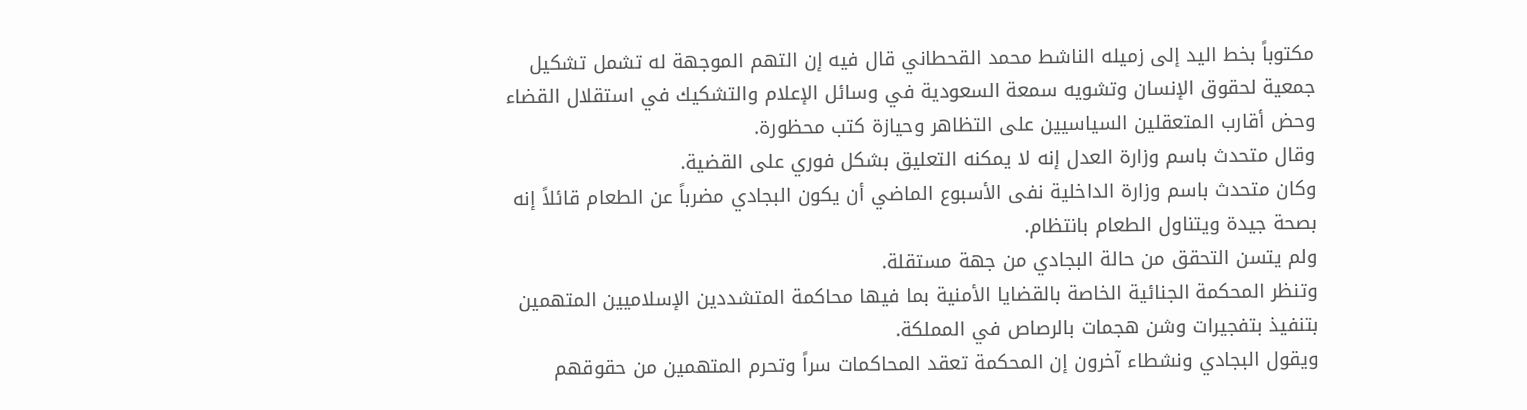مكتوباً بخط اليد إلى زميله الناشط محمد القحطاني قال فيه إن التهم الموجهة له تشمل تشكيل جمعية لحقوق الإنسان وتشويه سمعة السعودية في وسائل الإعلام والتشكيك في استقلال القضاء وحض أقارب المتعقلين السياسيين على التظاهر وحيازة كتب محظورة.
وقال متحدث باسم وزارة العدل إنه لا يمكنه التعليق بشكل فوري على القضية.
وكان متحدث باسم وزارة الداخلية نفى الأسبوع الماضي أن يكون البجادي مضرباً عن الطعام قائلاً إنه بصحة جيدة ويتناول الطعام بانتظام.
ولم يتسن التحقق من حالة البجادي من جهة مستقلة.
وتنظر المحكمة الجنائية الخاصة بالقضايا الأمنية بما فيها محاكمة المتشددين الإسلاميين المتهمين بتنفيذ بتفجيرات وشن هجمات بالرصاص في المملكة.
ويقول البجادي ونشطاء آخرون إن المحكمة تعقد المحاكمات سراً وتحرم المتهمين من حقوقهم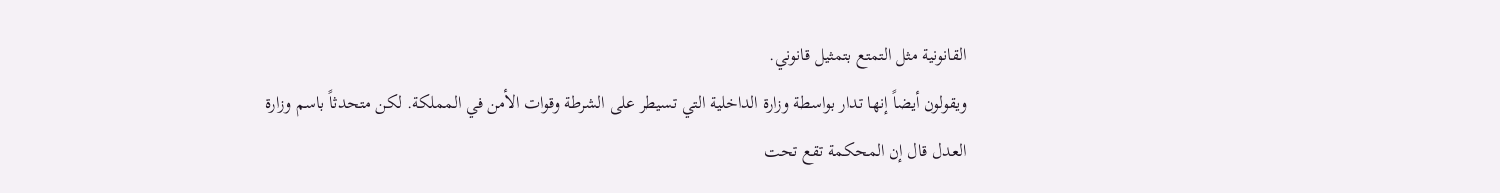القانونية مثل التمتع بتمثيل قانوني.
ويقولون أيضاً إنها تدار بواسطة وزارة الداخلية التي تسيطر على الشرطة وقوات الأمن في المملكة. لكن متحدثاً باسم وزارة العدل قال إن المحكمة تقع تحت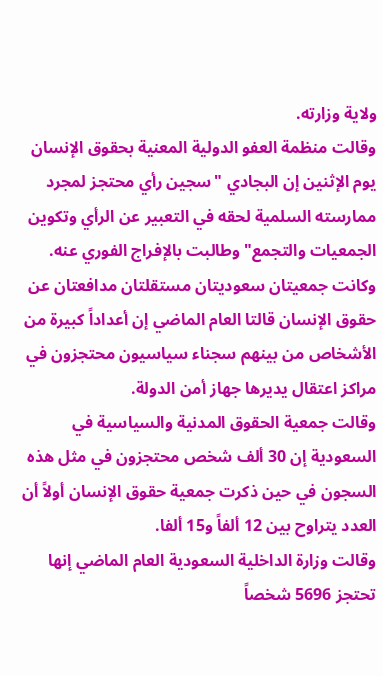ولاية وزارته.
وقالت منظمة العفو الدولية المعنية بحقوق الإنسان يوم الإثنين إن البجادي "سجين رأي محتجز لمجرد ممارسته السلمية لحقه في التعبير عن الرأي وتكوين الجمعيات والتجمع" وطالبت بالإفراج الفوري عنه.
وكانت جمعيتان سعوديتان مستقلتان مدافعتان عن حقوق الإنسان قالتا العام الماضي إن أعداداً كبيرة من الأشخاص من بينهم سجناء سياسيون محتجزون في مراكز اعتقال يديرها جهاز أمن الدولة.
وقالت جمعية الحقوق المدنية والسياسية في السعودية إن 30 ألف شخص محتجزون في مثل هذه السجون في حين ذكرت جمعية حقوق الإنسان أولاً أن العدد يتراوح بين 12 ألفاً و15 ألفا.
وقالت وزارة الداخلية السعودية العام الماضي إنها تحتجز 5696 شخصاً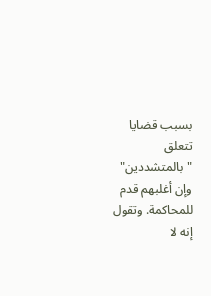بسبب قضايا تتعلق "بالمتشددين" وإن أغلبهم قدم للمحاكمة. وتقول إنه لا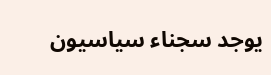يوجد سجناء سياسيون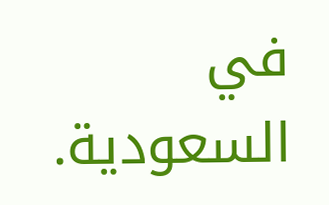في السعودية.